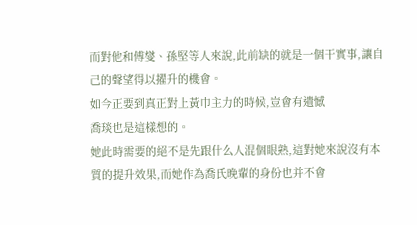而對他和傅燮、孫堅等人來說,此前缺的就是一個干實事,讓自己的聲望得以擢升的機會。
如今正要到真正對上黃巾主力的時候,豈會有遺憾
喬琰也是這樣想的。
她此時需要的絕不是先跟什么人混個眼熟,這對她來說沒有本質的提升效果,而她作為喬氏晚輩的身份也并不會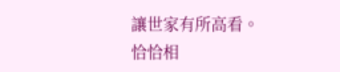讓世家有所高看。
恰恰相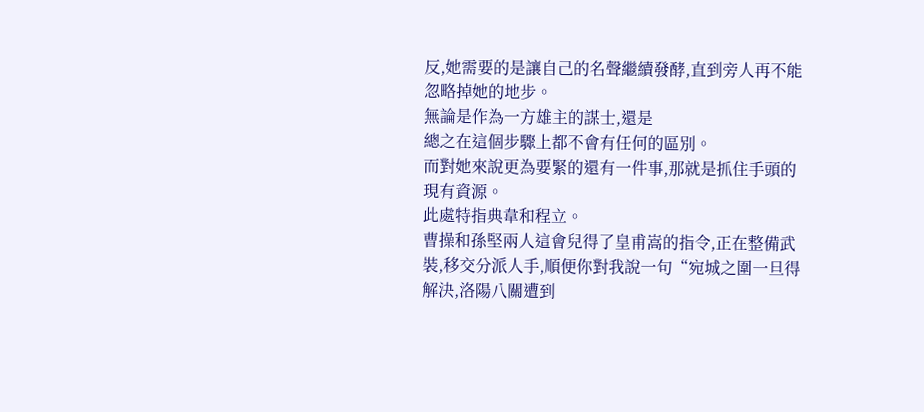反,她需要的是讓自己的名聲繼續發酵,直到旁人再不能忽略掉她的地步。
無論是作為一方雄主的謀士,還是
總之在這個步驟上都不會有任何的區別。
而對她來說更為要緊的還有一件事,那就是抓住手頭的現有資源。
此處特指典韋和程立。
曹操和孫堅兩人這會兒得了皇甫嵩的指令,正在整備武裝,移交分派人手,順便你對我說一句“宛城之圍一旦得解決,洛陽八關遭到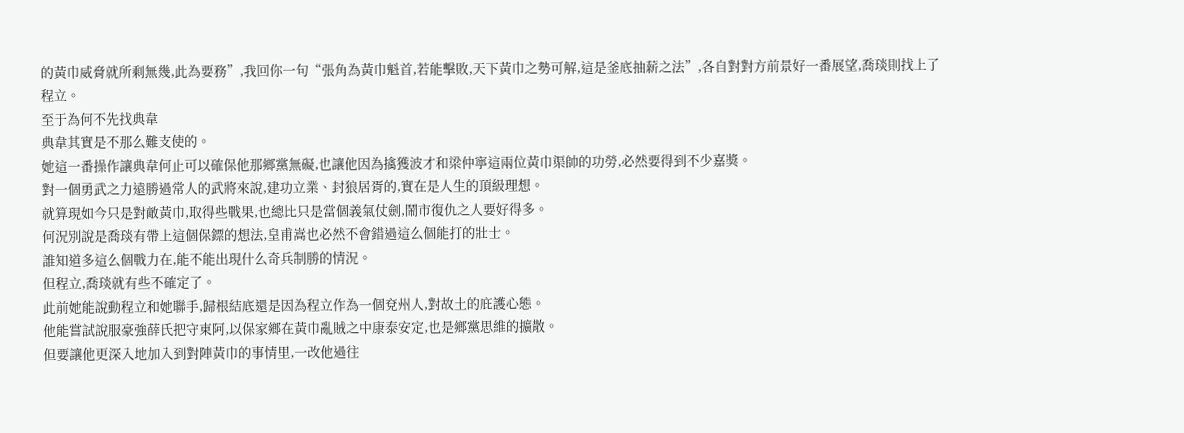的黃巾威脅就所剩無幾,此為要務”,我回你一句“張角為黃巾魁首,若能擊敗,天下黃巾之勢可解,這是釜底抽薪之法”,各自對對方前景好一番展望,喬琰則找上了程立。
至于為何不先找典韋
典韋其實是不那么難支使的。
她這一番操作讓典韋何止可以確保他那鄉黨無礙,也讓他因為擒獲波才和梁仲寧這兩位黃巾渠帥的功勞,必然要得到不少嘉獎。
對一個勇武之力遠勝過常人的武將來說,建功立業、封狼居胥的,實在是人生的頂級理想。
就算現如今只是對敵黃巾,取得些戰果,也總比只是當個義氣仗劍,鬧市復仇之人要好得多。
何況別說是喬琰有帶上這個保鏢的想法,皇甫嵩也必然不會錯過這么個能打的壯士。
誰知道多這么個戰力在,能不能出現什么奇兵制勝的情況。
但程立,喬琰就有些不確定了。
此前她能說動程立和她聯手,歸根結底還是因為程立作為一個兗州人,對故土的庇護心態。
他能嘗試說服豪強薛氏把守東阿,以保家鄉在黃巾亂賊之中康泰安定,也是鄉黨思維的擴散。
但要讓他更深入地加入到對陣黃巾的事情里,一改他過往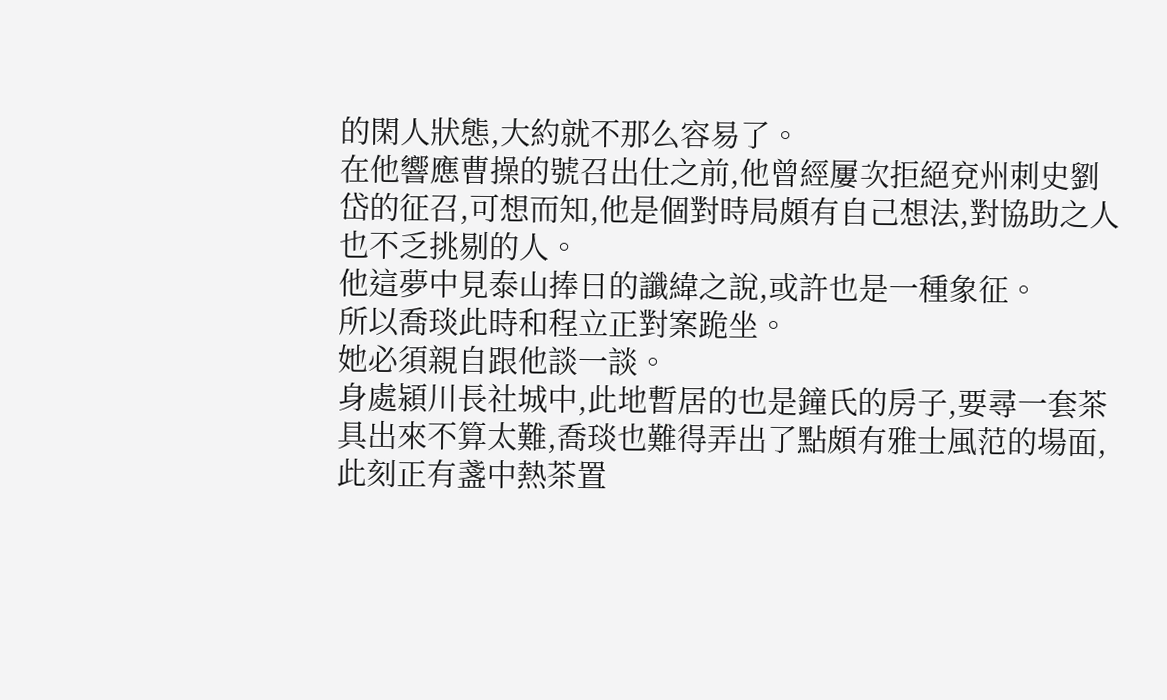的閑人狀態,大約就不那么容易了。
在他響應曹操的號召出仕之前,他曾經屢次拒絕兗州刺史劉岱的征召,可想而知,他是個對時局頗有自己想法,對協助之人也不乏挑剔的人。
他這夢中見泰山捧日的讖緯之說,或許也是一種象征。
所以喬琰此時和程立正對案跪坐。
她必須親自跟他談一談。
身處潁川長社城中,此地暫居的也是鐘氏的房子,要尋一套茶具出來不算太難,喬琰也難得弄出了點頗有雅士風范的場面,此刻正有盞中熱茶置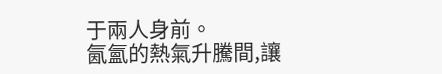于兩人身前。
氤氳的熱氣升騰間,讓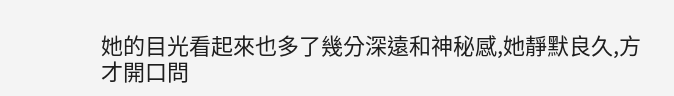她的目光看起來也多了幾分深遠和神秘感,她靜默良久,方才開口問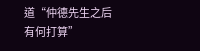道“仲德先生之后有何打算”